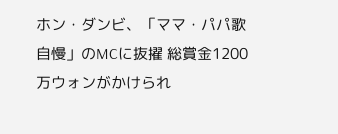ホン・ダンビ、「ママ・パパ歌自慢」のMCに抜擢 総賞金1200万ウォンがかけられ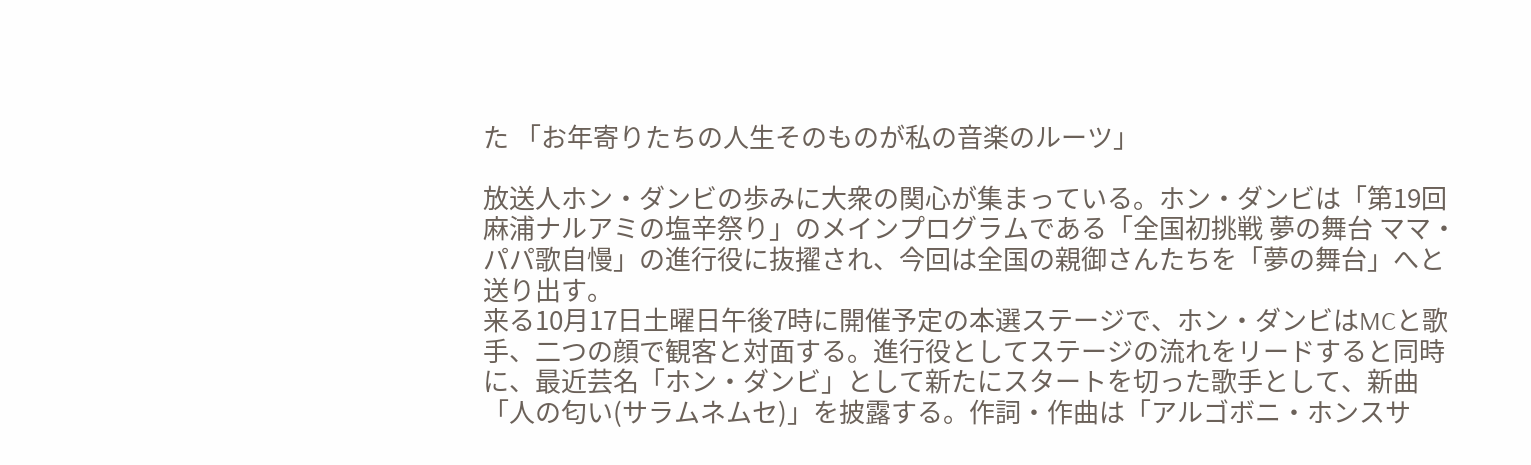た 「お年寄りたちの人生そのものが私の音楽のルーツ」

放送人ホン・ダンビの歩みに大衆の関心が集まっている。ホン・ダンビは「第19回麻浦ナルアミの塩辛祭り」のメインプログラムである「全国初挑戦 夢の舞台 ママ・パパ歌自慢」の進行役に抜擢され、今回は全国の親御さんたちを「夢の舞台」へと送り出す。
来る10月17日土曜日午後7時に開催予定の本選ステージで、ホン・ダンビはMCと歌手、二つの顔で観客と対面する。進行役としてステージの流れをリードすると同時に、最近芸名「ホン・ダンビ」として新たにスタートを切った歌手として、新曲「人の匂い(サラムネムセ)」を披露する。作詞・作曲は「アルゴボニ・ホンスサ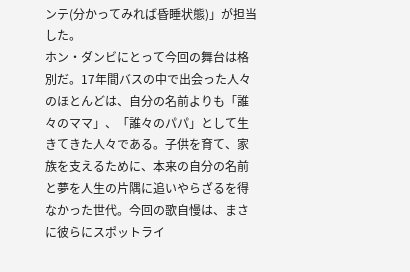ンテ(分かってみれば昏睡状態)」が担当した。
ホン・ダンビにとって今回の舞台は格別だ。17年間バスの中で出会った人々のほとんどは、自分の名前よりも「誰々のママ」、「誰々のパパ」として生きてきた人々である。子供を育て、家族を支えるために、本来の自分の名前と夢を人生の片隅に追いやらざるを得なかった世代。今回の歌自慢は、まさに彼らにスポットライ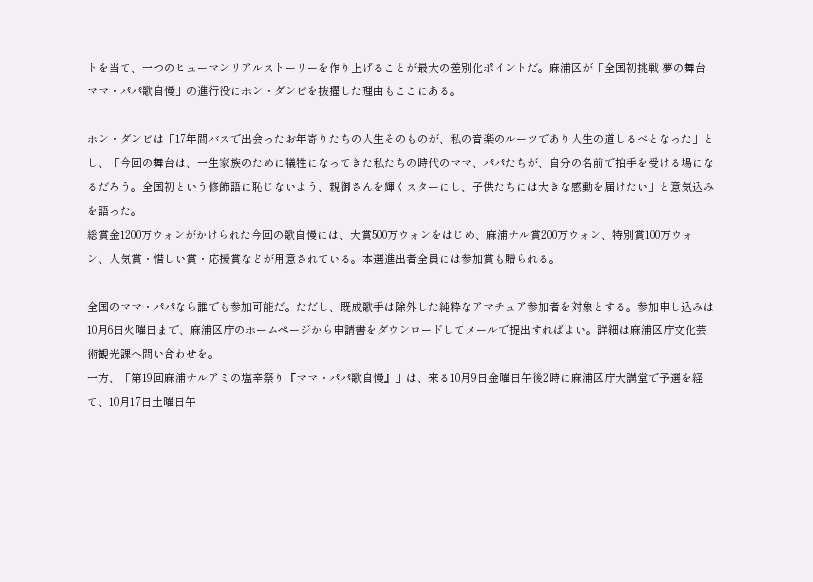トを当て、一つのヒューマンリアルストーリーを作り上げることが最大の差別化ポイントだ。麻浦区が「全国初挑戦 夢の舞台 ママ・パパ歌自慢」の進行役にホン・ダンビを抜擢した理由もここにある。

ホン・ダンビは「17年間バスで出会ったお年寄りたちの人生そのものが、私の音楽のルーツであり人生の道しるべとなった」とし、「今回の舞台は、一生家族のために犠牲になってきた私たちの時代のママ、パパたちが、自分の名前で拍手を受ける場になるだろう。全国初という修飾語に恥じないよう、親御さんを輝くスターにし、子供たちには大きな感動を届けたい」と意気込みを語った。
総賞金1200万ウォンがかけられた今回の歌自慢には、大賞500万ウォンをはじめ、麻浦ナル賞200万ウォン、特別賞100万ウォン、人気賞・惜しい賞・応援賞などが用意されている。本選進出者全員には参加賞も贈られる。

全国のママ・パパなら誰でも参加可能だ。ただし、既成歌手は除外した純粋なアマチュア参加者を対象とする。参加申し込みは10月6日火曜日まで、麻浦区庁のホームページから申請書をダウンロードしてメールで提出すればよい。詳細は麻浦区庁文化芸術観光課へ問い合わせを。
一方、「第19回麻浦ナルアミの塩辛祭り『ママ・パパ歌自慢』」は、来る10月9日金曜日午後2時に麻浦区庁大講堂で予選を経て、10月17日土曜日午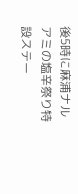後5時に麻浦ナルアミの塩辛祭り特設ステー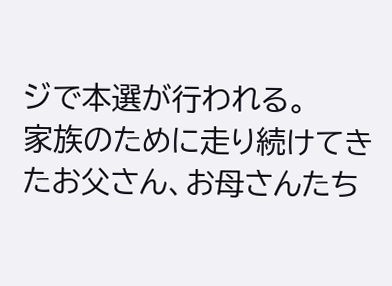ジで本選が行われる。
家族のために走り続けてきたお父さん、お母さんたち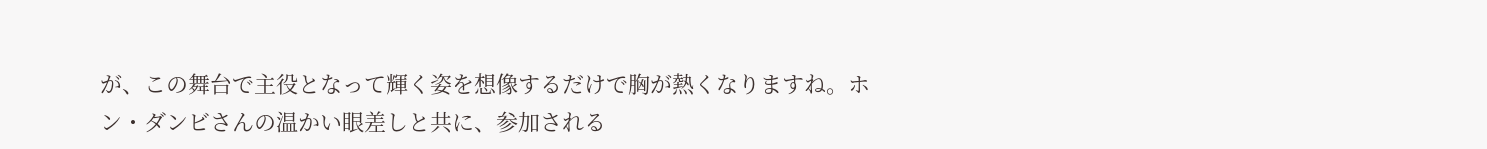が、この舞台で主役となって輝く姿を想像するだけで胸が熱くなりますね。ホン・ダンビさんの温かい眼差しと共に、参加される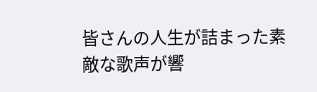皆さんの人生が詰まった素敵な歌声が響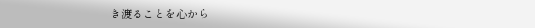き渡ることを心から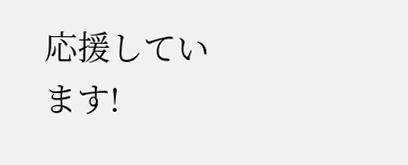応援しています!